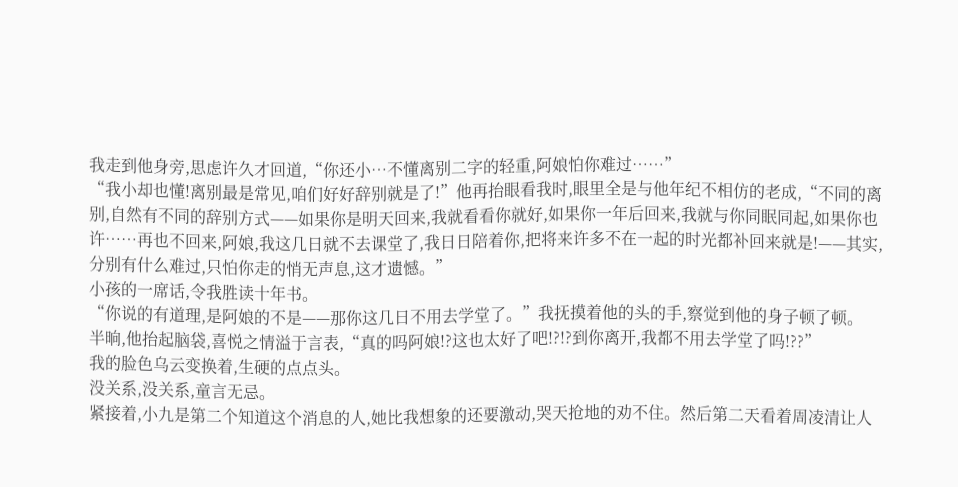我走到他身旁,思虑许久才回道,“你还小…不懂离别二字的轻重,阿娘怕你难过……”
“我小却也懂!离别最是常见,咱们好好辞别就是了!”他再抬眼看我时,眼里全是与他年纪不相仿的老成,“不同的离别,自然有不同的辞别方式——如果你是明天回来,我就看看你就好,如果你一年后回来,我就与你同眠同起,如果你也许……再也不回来,阿娘,我这几日就不去课堂了,我日日陪着你,把将来许多不在一起的时光都补回来就是!——其实,分别有什么难过,只怕你走的悄无声息,这才遗憾。”
小孩的一席话,令我胜读十年书。
“你说的有道理,是阿娘的不是——那你这几日不用去学堂了。”我抚摸着他的头的手,察觉到他的身子顿了顿。
半晌,他抬起脑袋,喜悦之情溢于言表,“真的吗阿娘!?这也太好了吧!?!?到你离开,我都不用去学堂了吗!??”
我的脸色乌云变换着,生硬的点点头。
没关系,没关系,童言无忌。
紧接着,小九是第二个知道这个消息的人,她比我想象的还要激动,哭天抢地的劝不住。然后第二天看着周凌清让人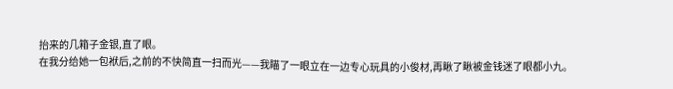抬来的几箱子金银,直了眼。
在我分给她一包袱后,之前的不快简直一扫而光——我瞄了一眼立在一边专心玩具的小俊材,再瞅了瞅被金钱迷了眼都小九。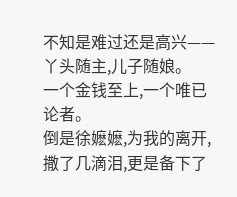不知是难过还是高兴——丫头随主,儿子随娘。
一个金钱至上,一个唯已论者。
倒是徐嬷嬷,为我的离开,撒了几滴泪,更是备下了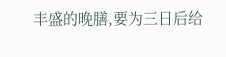丰盛的晚膳,要为三日后给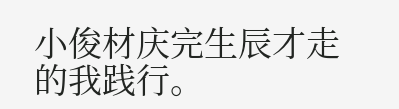小俊材庆完生辰才走的我践行。